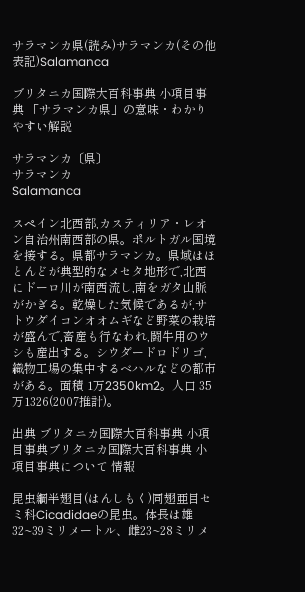サラマンカ県(読み)サラマンカ(その他表記)Salamanca

ブリタニカ国際大百科事典 小項目事典 「サラマンカ県」の意味・わかりやすい解説

サラマンカ〔県〕
サラマンカ
Salamanca

スペイン北西部,カスティリア・レオン自治州南西部の県。ポルトガル国境を接する。県都サラマンカ。県域はほとんどが典型的なメセタ地形で,北西にドーロ川が南西流し,南をガタ山脈がかぎる。乾燥した気候であるが,サトウダイコンオオムギなど野菜の栽培が盛んで,畜産も行なわれ,闘牛用のウシも産出する。シウダードロドリゴ,織物工場の集中するベハルなどの都市がある。面積 1万2350km2。人口 35万1326(2007推計)。

出典 ブリタニカ国際大百科事典 小項目事典ブリタニカ国際大百科事典 小項目事典について 情報

昆虫綱半翅目(はんしもく)同翅亜目セミ科Cicadidaeの昆虫。体長は雄32~39ミリメートル、雌23~28ミリメ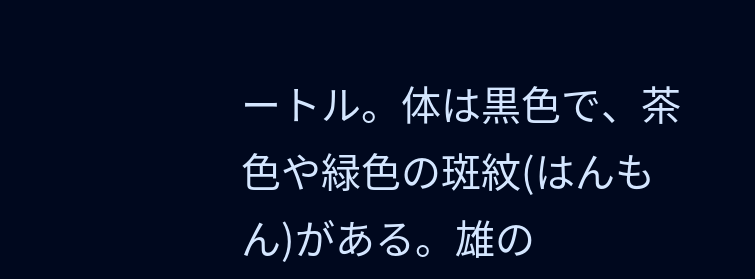ートル。体は黒色で、茶色や緑色の斑紋(はんもん)がある。雄の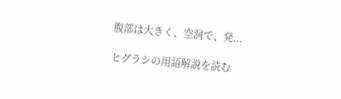腹部は大きく、空洞で、発...

ヒグラシの用語解説を読む